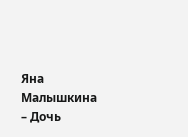Яна Малышкина – Дочь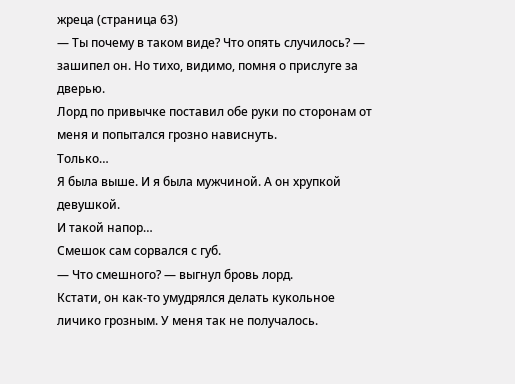жреца (страница 63)
— Ты почему в таком виде? Что опять случилось? — зашипел он. Но тихо, видимо, помня о прислуге за дверью.
Лорд по привычке поставил обе руки по сторонам от меня и попытался грозно нависнуть.
Только…
Я была выше. И я была мужчиной. А он хрупкой девушкой.
И такой напор…
Смешок сам сорвался с губ.
— Что смешного? — выгнул бровь лорд.
Кстати, он как-то умудрялся делать кукольное личико грозным. У меня так не получалось.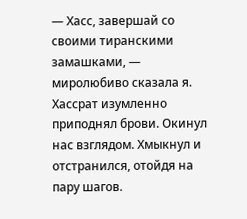— Хасс, завершай со своими тиранскими замашками, — миролюбиво сказала я.
Хассрат изумленно приподнял брови. Окинул нас взглядом. Хмыкнул и отстранился, отойдя на пару шагов.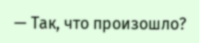— Так, что произошло?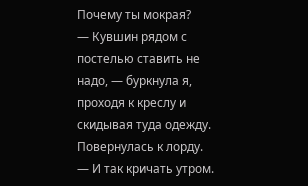Почему ты мокрая?
— Кувшин рядом с постелью ставить не надо, — буркнула я, проходя к креслу и скидывая туда одежду.
Повернулась к лорду.
— И так кричать утром.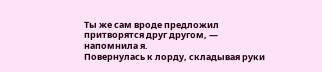Ты же сам вроде предложил притворятся друг другом, — напомнила я.
Повернулась к лорду, складывая руки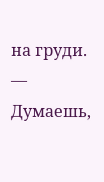на груди.
— Думаешь,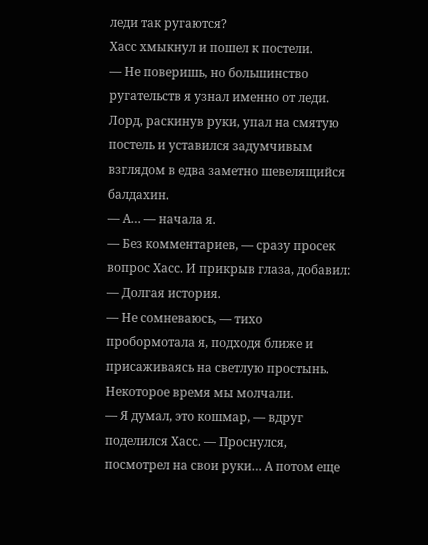леди так ругаются?
Хасс хмыкнул и пошел к постели.
— Не поверишь, но большинство ругательств я узнал именно от леди.
Лорд, раскинув руки, упал на смятую постель и уставился задумчивым взглядом в едва заметно шевелящийся балдахин.
— А… — начала я.
— Без комментариев, — сразу просек вопрос Хасс. И прикрыв глаза, добавил: — Долгая история.
— Не сомневаюсь, — тихо пробормотала я, подходя ближе и присаживаясь на светлую простынь.
Некоторое время мы молчали.
— Я думал, это кошмар, — вдруг поделился Хасс. — Проснулся, посмотрел на свои руки… А потом еще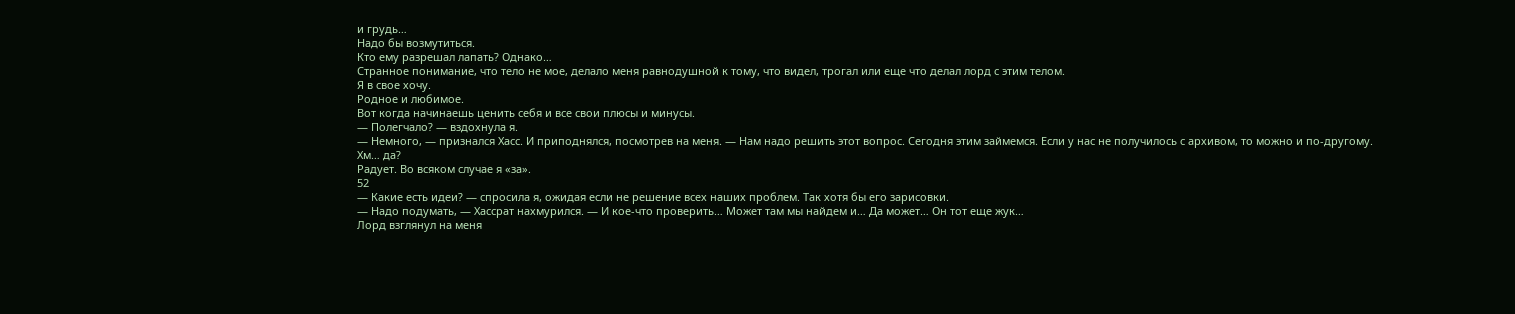и грудь…
Надо бы возмутиться.
Кто ему разрешал лапать? Однако…
Странное понимание, что тело не мое, делало меня равнодушной к тому, что видел, трогал или еще что делал лорд с этим телом.
Я в свое хочу.
Родное и любимое.
Вот когда начинаешь ценить себя и все свои плюсы и минусы.
— Полегчало? — вздохнула я.
— Немного, — признался Хасс. И приподнялся, посмотрев на меня. — Нам надо решить этот вопрос. Сегодня этим займемся. Если у нас не получилось с архивом, то можно и по-другому.
Хм… да?
Радует. Во всяком случае я «за».
52
— Какие есть идеи? — спросила я, ожидая если не решение всех наших проблем. Так хотя бы его зарисовки.
— Надо подумать, — Хассрат нахмурился. — И кое-что проверить… Может там мы найдем и… Да может… Он тот еще жук…
Лорд взглянул на меня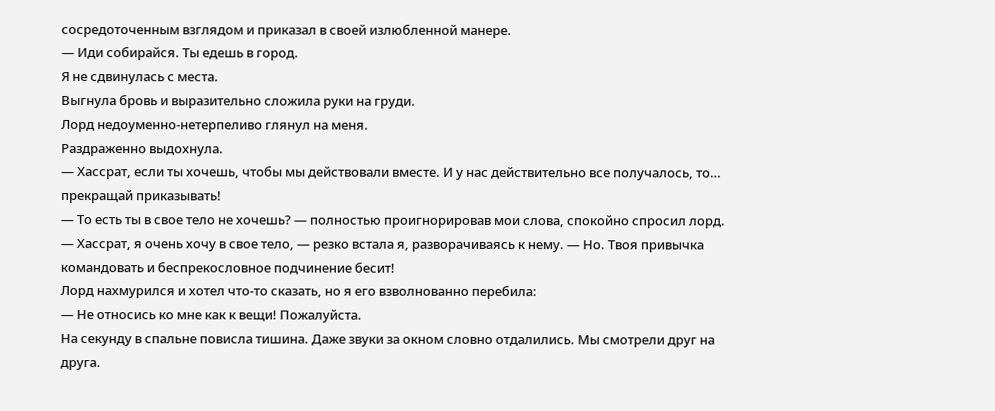сосредоточенным взглядом и приказал в своей излюбленной манере.
— Иди собирайся. Ты едешь в город.
Я не сдвинулась с места.
Выгнула бровь и выразительно сложила руки на груди.
Лорд недоуменно-нетерпеливо глянул на меня.
Раздраженно выдохнула.
— Хассрат, если ты хочешь, чтобы мы действовали вместе. И у нас действительно все получалось, то… прекращай приказывать!
— То есть ты в свое тело не хочешь? — полностью проигнорировав мои слова, спокойно спросил лорд.
— Хассрат, я очень хочу в свое тело, — резко встала я, разворачиваясь к нему. — Но. Твоя привычка командовать и беспрекословное подчинение бесит!
Лорд нахмурился и хотел что-то сказать, но я его взволнованно перебила:
— Не относись ко мне как к вещи! Пожалуйста.
На секунду в спальне повисла тишина. Даже звуки за окном словно отдалились. Мы смотрели друг на друга.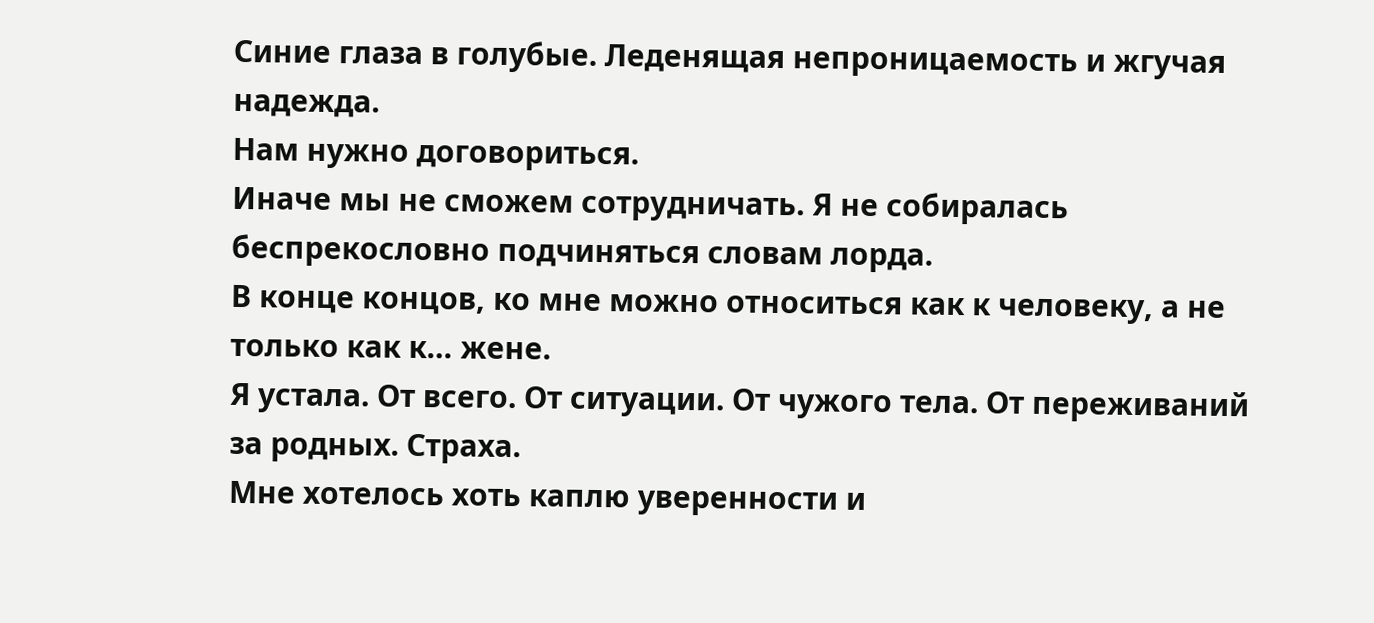Синие глаза в голубые. Леденящая непроницаемость и жгучая надежда.
Нам нужно договориться.
Иначе мы не сможем сотрудничать. Я не собиралась беспрекословно подчиняться словам лорда.
В конце концов, ко мне можно относиться как к человеку, а не только как к… жене.
Я устала. От всего. От ситуации. От чужого тела. От переживаний за родных. Страха.
Мне хотелось хоть каплю уверенности и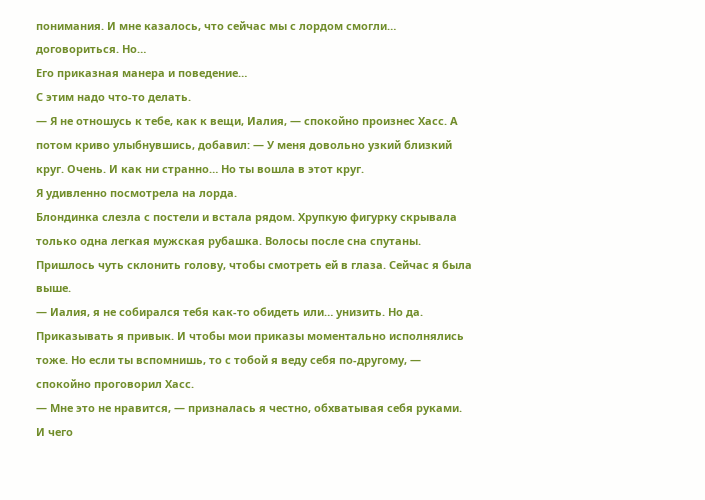понимания. И мне казалось, что сейчас мы с лордом смогли… договориться. Но…
Его приказная манера и поведение…
С этим надо что-то делать.
— Я не отношусь к тебе, как к вещи, Иалия, — спокойно произнес Хасс. А потом криво улыбнувшись, добавил: — У меня довольно узкий близкий круг. Очень. И как ни странно… Но ты вошла в этот круг.
Я удивленно посмотрела на лорда.
Блондинка слезла с постели и встала рядом. Хрупкую фигурку скрывала только одна легкая мужская рубашка. Волосы после сна спутаны. Пришлось чуть склонить голову, чтобы смотреть ей в глаза. Сейчас я была выше.
— Иалия, я не собирался тебя как-то обидеть или… унизить. Но да. Приказывать я привык. И чтобы мои приказы моментально исполнялись тоже. Но если ты вспомнишь, то с тобой я веду себя по-другому, — спокойно проговорил Хасс.
— Мне это не нравится, — призналась я честно, обхватывая себя руками.
И чего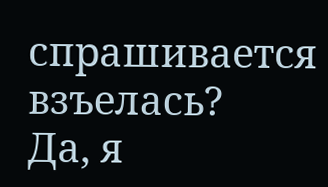спрашивается взъелась?
Да, я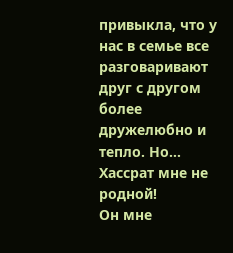привыкла, что у нас в семье все разговаривают друг с другом более дружелюбно и тепло. Но…
Хассрат мне не родной!
Он мне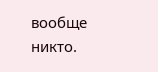вообще никто.